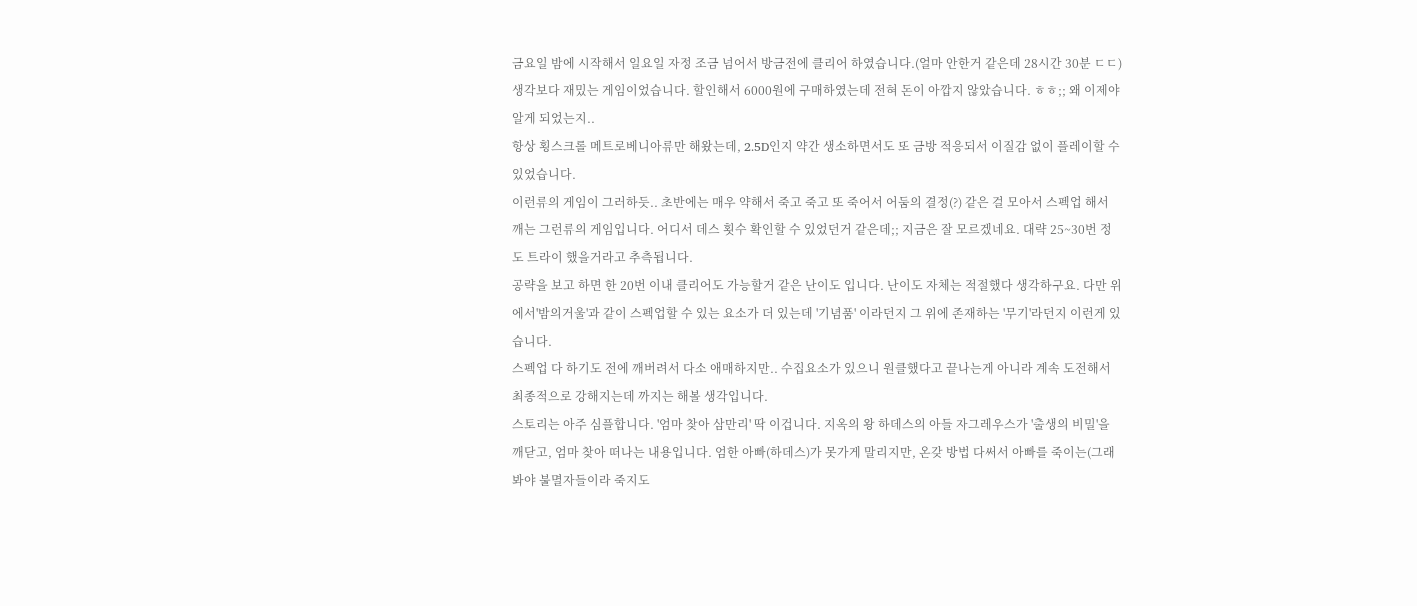금요일 밤에 시작해서 일요일 자정 조금 넘어서 방금전에 클리어 하였습니다.(얼마 안한거 같은데 28시간 30분 ㄷㄷ)
생각보다 재밌는 게임이었습니다. 할인해서 6000원에 구매하였는데 전혀 돈이 아깝지 않았습니다. ㅎㅎ;; 왜 이제야 알게 되었는지..
항상 횡스크롤 메트로베니아류만 해왔는데, 2.5D인지 약간 생소하면서도 또 금방 적응되서 이질감 없이 플레이할 수 있었습니다.
이런류의 게임이 그러하듯.. 초반에는 매우 약해서 죽고 죽고 또 죽어서 어둠의 결정(?) 같은 걸 모아서 스펙업 해서 깨는 그런류의 게임입니다. 어디서 데스 횟수 확인할 수 있었던거 같은데;; 지금은 잘 모르겠네요. 대략 25~30번 정도 트라이 했을거라고 추측됩니다.
공략을 보고 하면 한 20번 이내 클리어도 가능할거 같은 난이도 입니다. 난이도 자체는 적절했다 생각하구요. 다만 위에서'밤의거울'과 같이 스펙업할 수 있는 요소가 더 있는데 '기념품' 이라던지 그 위에 존재하는 '무기'라던지 이런게 있습니다.
스펙업 다 하기도 전에 깨버려서 다소 애매하지만.. 수집요소가 있으니 원클했다고 끝나는게 아니라 계속 도전해서 최종적으로 강해지는데 까지는 해볼 생각입니다.
스토리는 아주 심플합니다. '엄마 찾아 삼만리' 딱 이겁니다. 지옥의 왕 하데스의 아들 자그레우스가 '출생의 비밀'을 깨닫고, 엄마 찾아 떠나는 내용입니다. 엄한 아빠(하데스)가 못가게 말리지만, 온갖 방법 다써서 아빠를 죽이는(그래봐야 불멸자들이라 죽지도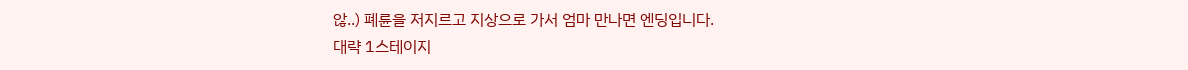않..) 폐륜을 저지르고 지상으로 가서 엄마 만나면 엔딩입니다.
대략 1스테이지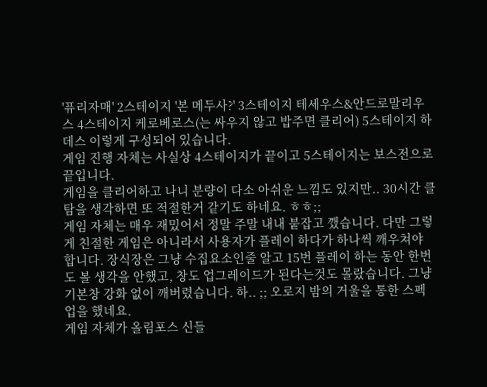'퓨리자매' 2스테이지 '본 메두사?' 3스테이지 테세우스&안드로말리우스 4스테이지 케로베로스(는 싸우지 않고 밥주면 클리어) 5스테이지 하데스 이렇게 구성되어 있습니다.
게임 진행 자체는 사실상 4스테이지가 끝이고 5스테이지는 보스전으로 끝입니다.
게임을 클리어하고 나니 분량이 다소 아쉬운 느낌도 있지만.. 30시간 클탐을 생각하면 또 적절한거 같기도 하네요. ㅎㅎ;;
게임 자체는 매우 재밌어서 정말 주말 내내 붙잡고 깼습니다. 다만 그렇게 친절한 게임은 아니라서 사용자가 플레이 하다가 하나씩 깨우쳐야 합니다. 장식장은 그냥 수집요소인줄 알고 15번 플레이 하는 동안 한번도 볼 생각을 안했고, 창도 업그레이드가 된다는것도 몰랐습니다. 그냥 기본창 강화 없이 깨버렸습니다. 하.. ;; 오로지 밤의 거울을 통한 스펙업을 했네요.
게임 자체가 올림포스 신들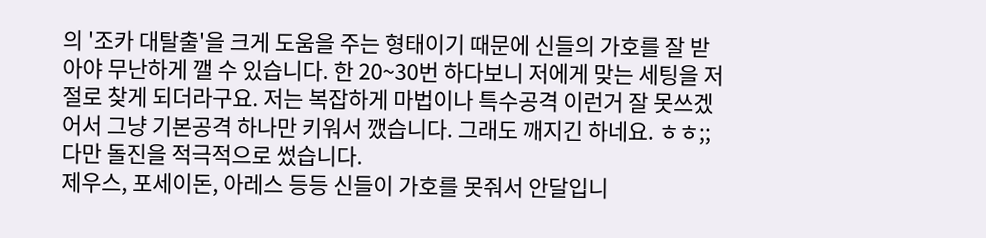의 '조카 대탈출'을 크게 도움을 주는 형태이기 때문에 신들의 가호를 잘 받아야 무난하게 깰 수 있습니다. 한 20~30번 하다보니 저에게 맞는 세팅을 저절로 찾게 되더라구요. 저는 복잡하게 마법이나 특수공격 이런거 잘 못쓰겠어서 그냥 기본공격 하나만 키워서 깼습니다. 그래도 깨지긴 하네요. ㅎㅎ;; 다만 돌진을 적극적으로 썼습니다.
제우스, 포세이돈, 아레스 등등 신들이 가호를 못줘서 안달입니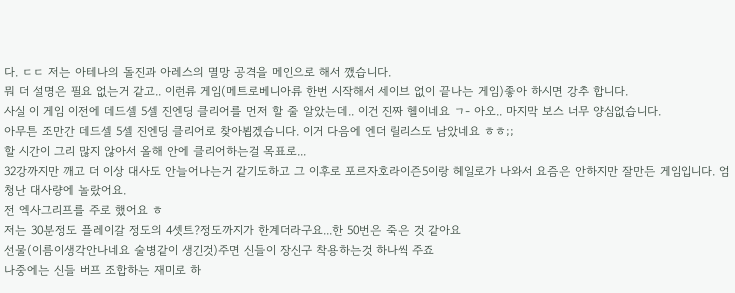다. ㄷㄷ 저는 아테나의 돌진과 아레스의 멸망 공격을 메인으로 해서 깼습니다.
뭐 더 설명은 필요 없는거 같고.. 이런류 게임(메트로베니아류 한번 시작해서 세이브 없이 끝나는 게임)좋아 하시면 강추 합니다.
사실 이 게임 이전에 데드셀 5셀 진엔딩 클리어를 먼저 할 줄 알았는데.. 이건 진짜 헬이네요 ㄱ- 아오.. 마지막 보스 너무 양심없습니다.
아무튼 조만간 데드셀 5셀 진엔딩 클리어로 찾아뵙겠습니다. 이거 다음에 엔더 릴리스도 남았네요 ㅎㅎ;;
할 시간이 그리 많지 않아서 올해 안에 클리어하는걸 목표로...
32강까지만 깨고 더 이상 대사도 안늘어나는거 같기도하고 그 이후로 포르자호라이즌5이랑 헤일로가 나와서 요즘은 안하지만 잘만든 게임입니다. 엄청난 대사량에 놀랐어요.
전 엑사그리프를 주로 했어요 ㅎ
저는 30분정도 플레이갈 정도의 4셋트?정도까지가 한계더라구요...한 50번은 죽은 것 같아요
선물(이름이생각안나네요 술병같이 생긴것)주면 신들이 장신구 착용하는것 하나씩 주죠
나중에는 신들 버프 조합하는 재미로 하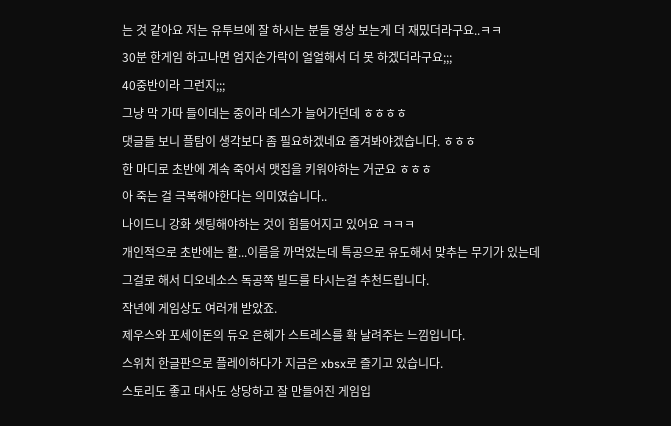는 것 같아요 저는 유투브에 잘 하시는 분들 영상 보는게 더 재밌더라구요..ㅋㅋ
30분 한게임 하고나면 엄지손가락이 얼얼해서 더 못 하겠더라구요;;;
40중반이라 그런지;;;
그냥 막 가따 들이데는 중이라 데스가 늘어가던데 ㅎㅎㅎㅎ
댓글들 보니 플탐이 생각보다 좀 필요하겠네요 즐겨봐야겠습니다. ㅎㅎㅎ
한 마디로 초반에 계속 죽어서 맷집을 키워야하는 거군요 ㅎㅎㅎ
아 죽는 걸 극복해야한다는 의미였습니다..
나이드니 강화 셋팅해야하는 것이 힘들어지고 있어요 ㅋㅋㅋ
개인적으로 초반에는 활...이름을 까먹었는데 특공으로 유도해서 맞추는 무기가 있는데
그걸로 해서 디오네소스 독공쪽 빌드를 타시는걸 추천드립니다.
작년에 게임상도 여러개 받았죠.
제우스와 포세이돈의 듀오 은혜가 스트레스를 확 날려주는 느낌입니다.
스위치 한글판으로 플레이하다가 지금은 xbsx로 즐기고 있습니다.
스토리도 좋고 대사도 상당하고 잘 만들어진 게임입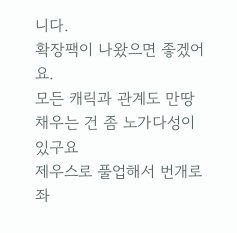니다.
확장팩이 나왔으면 좋겠어요.
모든 캐릭과 관계도 만땅 채우는 건 좀 노가다성이 있구요
제우스로 풀업해서 번개로 좌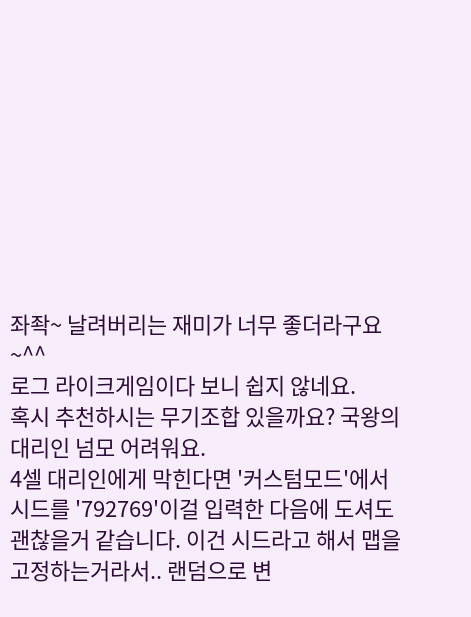좌좍~ 날려버리는 재미가 너무 좋더라구요~^^
로그 라이크게임이다 보니 쉽지 않네요.
혹시 추천하시는 무기조합 있을까요? 국왕의대리인 넘모 어려워요.
4셀 대리인에게 막힌다면 '커스텀모드'에서 시드를 '792769'이걸 입력한 다음에 도셔도 괜찮을거 같습니다. 이건 시드라고 해서 맵을 고정하는거라서.. 랜덤으로 변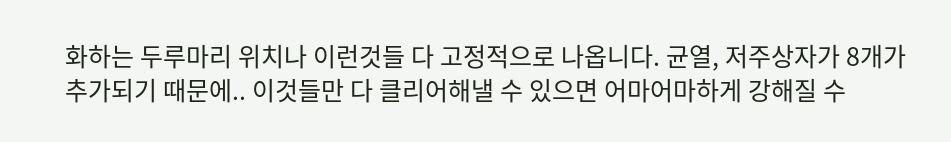화하는 두루마리 위치나 이런것들 다 고정적으로 나옵니다. 균열, 저주상자가 8개가 추가되기 때문에.. 이것들만 다 클리어해낼 수 있으면 어마어마하게 강해질 수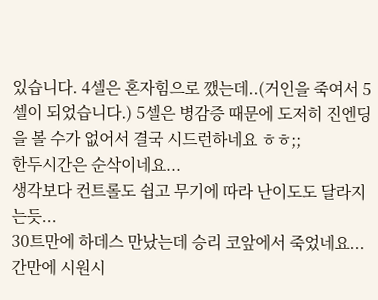있습니다. 4셀은 혼자힘으로 깼는데..(거인을 죽여서 5셀이 되었습니다.) 5셀은 병감증 때문에 도저히 진엔딩을 볼 수가 없어서 결국 시드런하네요 ㅎㅎ;;
한두시간은 순삭이네요...
생각보다 컨트롤도 쉽고 무기에 따라 난이도도 달라지는듯...
30트만에 하데스 만났는데 승리 코앞에서 죽었네요...
간만에 시원시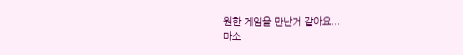원한 게임을 만난거 같아요...
마소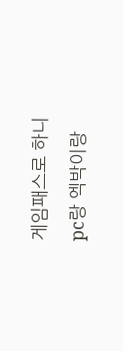게임패스로 하니
pc랑 엑박이랑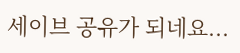세이브 공유가 되네요...